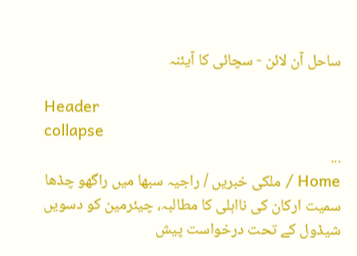ساحل آن لائن - سچائی کا آیئنہ

Header
collapse
...
Home / ملکی خبریں / راجیہ سبھا میں راگھو چڈھا سمیت ارکان کی نااہلی کا مطالبہ، چیئرمین کو دسویں شیڈول کے تحت درخواست پیش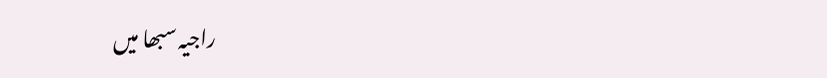راجیہ سبھا میں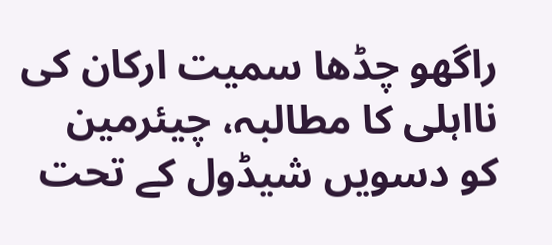راگھو چڈھا سمیت ارکان کی نااہلی کا مطالبہ، چیئرمین کو دسویں شیڈول کے تحت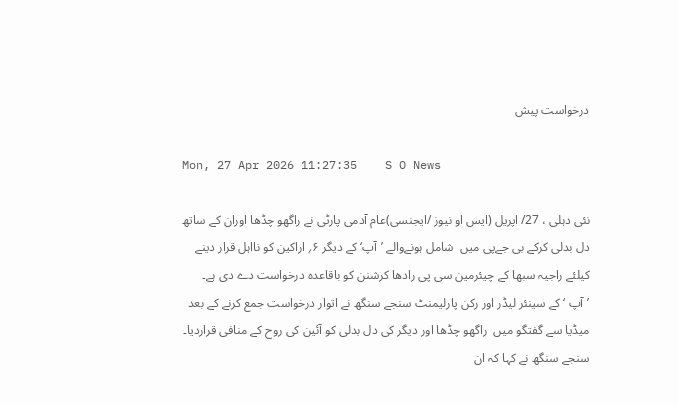درخواست پیش

Mon, 27 Apr 2026 11:27:35    S O News

نئی دہلی ، 27/ اپریل (ایس او نیوز /ایجنسی)عام آدمی پارٹی نے راگھو چڈھا اوران کے ساتھ دل بدلی کرکے بی جےپی میں  شامل ہونےوالے ’آپ‘ کے دیگر ۶؍ اراکین کو نااہل قرار دینے کیلئے راجیہ سبھا کے چیئرمین سی پی رادھا کرشنن کو باقاعدہ درخواست دے دی ہے۔ ’آپ ‘ کے سینئر لیڈر اور رکن پارلیمنٹ سنجے سنگھ نے اتوار درخواست جمع کرنے کے بعد میڈیا سے گفتگو میں  راگھو چڈھا اور دیگر کی دل بدلی کو آئین کی روح کے منافی قراردیا۔ سنجے سنگھ نے کہا کہ ان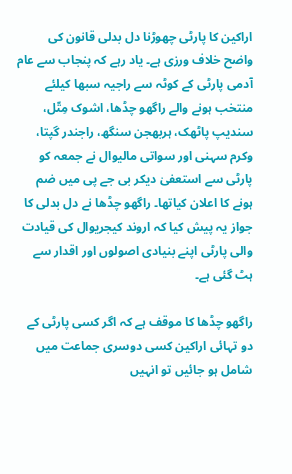اراکین کا پارٹی چھوڑنا دل بدلی قانون کی واضح خلاف ورزی ہے۔ یاد رہے کہ پنجاب سے عام آدمی پارٹی کے کوٹہ سے راجیہ سبھا کیلئے منتخب ہونے والے راگھو چڈھا، اشوک مِتّل، سندیپ پاٹھک، ہربھجن سنگھ، راجندر گپتا، وکرم سہنی اور سواتی مالیوال نے جمعہ کو پارٹی سے استعفیٰ دیکر بی جے پی میں ضم ہونے کا اعلان کیاتھا۔ راگھو چڈھا نے دل بدلی کا جواز یہ پیش کیا کہ اروند کیجریوال کی قیادت والی پارٹی اپنے بنیادی اصولوں اور اقدار سے ہٹ گئی ہے۔

راگھو چڈھا کا موقف ہے کہ اگر کسی پارٹی کے دو تہائی اراکین کسی دوسری جماعت میں شامل ہو جائیں تو انہیں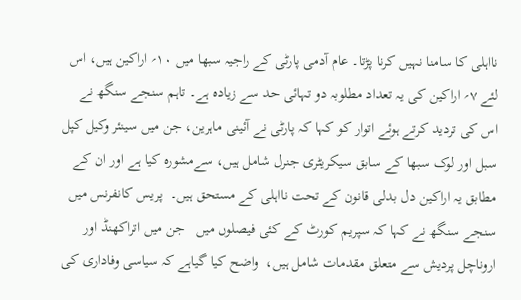نااہلی کا سامنا نہیں کرنا پڑتا۔ عام آدمی پارٹی کے راجیہ سبھا میں ۱۰؍ اراکین ہیں، اس لئے ۷؍ اراکین کی یہ تعداد مطلوبہ دو تہائی حد سے زیادہ ہے۔ تاہم سنجے سنگھ نے اس کی تردید کرتے ہوئے اتوار کو کہا کہ پارٹی نے آئینی ماہرین، جن میں سینئر وکیل کپل سبل اور لوک سبھا کے سابق سیکریٹری جنرل شامل ہیں، سےمشورہ کیا ہے اور ان کے مطابق یہ اراکین دل بدلی قانون کے تحت نااہلی کے مستحق ہیں۔  پریس کانفرنس میں سنجے سنگھ نے کہا کہ سپریم کورٹ کے کئی فیصلوں میں   جن میں اتراکھنڈ اور اروناچل پردیش سے متعلق مقدمات شامل ہیں،  واضح کیا گیاہے کہ سیاسی وفاداری کی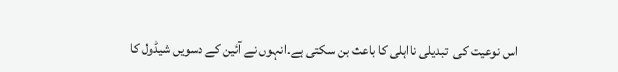اس نوعیت کی  تبدیلی نااہلی کا باعث بن سکتی ہے۔انہوں نے آئین کے دسویں شیڈول کا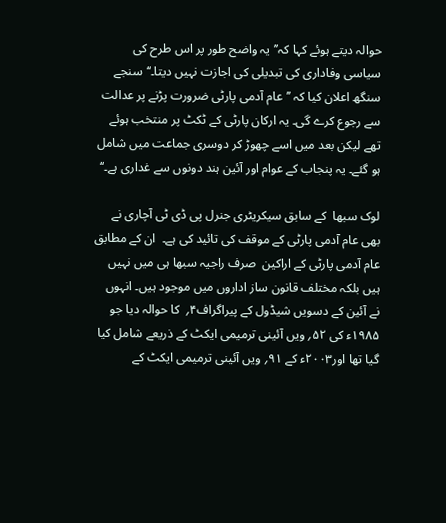حوالہ دیتے ہوئے کہا کہ’’یہ واضح طور پر اس طرح کی سیاسی وفاداری کی تبدیلی کی اجازت نہیں دیتا۔‘‘سنجے سنگھ اعلان کیا کہ ’’عام آدمی پارٹی ضرورت پڑنے پر عدالت سے رجوع کرے گی۔ یہ ارکان پارٹی کے ٹکٹ پر منتخب ہوئے تھے لیکن بعد میں اسے چھوڑ کر دوسری جماعت میں شامل ہو گئے۔ یہ پنجاب کے عوام اور آئین ہند دونوں سے غداری ہے۔‘‘

لوک سبھا  کے سابق سیکریٹری جنرل پی ڈی ٹی آچاری نے بھی عام آدمی پارٹی کے موقف کی تائید کی ہے۔  ان کے مطابق عام آدمی پارٹی کے اراکین  صرف راجیہ سبھا ہی میں نہیں  ہیں بلکہ مختلف قانون ساز اداروں میں موجود ہیں۔ انہوں نے آئین کے دسویں شیڈول کے پیراگراف۴؍  کا حوالہ دیا جو ۱۹۸۵ء کی ۵۲؍ ویں آئینی ترمیمی ایکٹ کے ذریعے شامل کیا گیا تھا اور۲۰۰۳ء کے ۹۱؍ ویں آئینی ترمیمی ایکٹ کے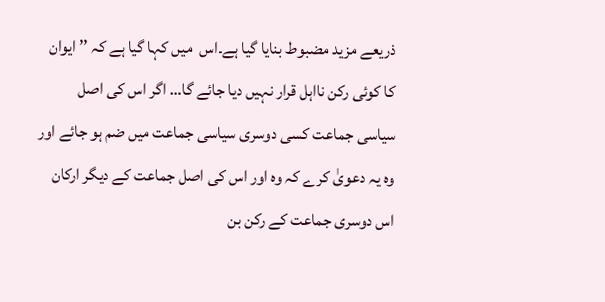ذریعے مزید مضبوط بنایا گیا ہے۔اس  میں کہا گیا ہے کہ ’’ ایوان کا کوئی رکن نااہل قرار نہیں دیا جائے گا… اگر اس کی اصل سیاسی جماعت کسی دوسری سیاسی جماعت میں ضم ہو جائے اور وہ یہ دعویٰ کرے کہ وہ اور اس کی اصل جماعت کے دیگر ارکان اس دوسری جماعت کے رکن بن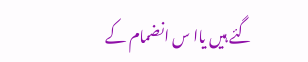گئے ہیں یاا س انضمام کے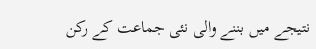نتیجے میں بننے والی نئی جماعت کے رکن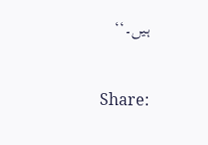ہیں۔‘‘


Share: